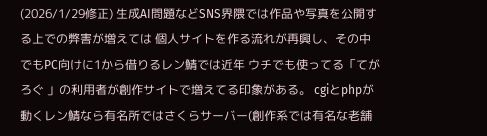(2026/1/29修正) 生成AI問題などSNS界隈では作品や写真を公開する上での弊害が増えては 個人サイトを作る流れが再興し、その中でもPC向けに1から借りるレン鯖では近年 ウチでも使ってる「てがろぐ 」の利用者が創作サイトで増えてる印象がある。 cgiとphpが動くレン鯖なら有名所ではさくらサーバー(創作系では有名な老舗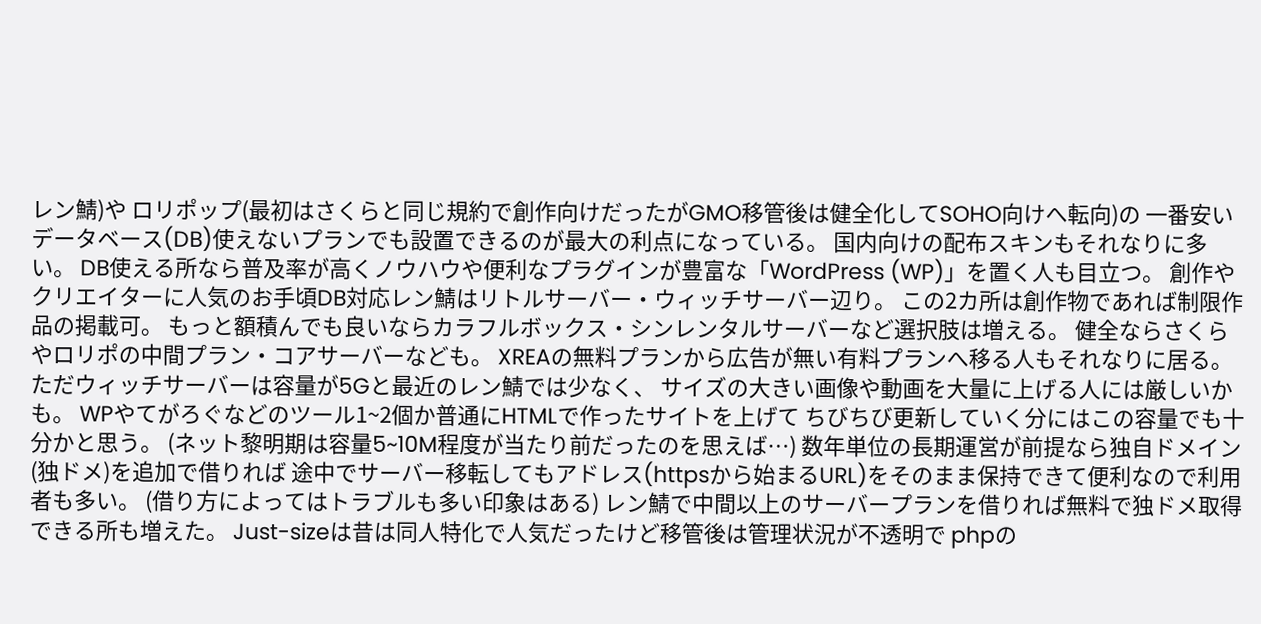レン鯖)や ロリポップ(最初はさくらと同じ規約で創作向けだったがGMO移管後は健全化してSOHO向けへ転向)の 一番安いデータベース(DB)使えないプランでも設置できるのが最大の利点になっている。 国内向けの配布スキンもそれなりに多い。 DB使える所なら普及率が高くノウハウや便利なプラグインが豊富な「WordPress (WP)」を置く人も目立つ。 創作やクリエイターに人気のお手頃DB対応レン鯖はリトルサーバー・ウィッチサーバー辺り。 この2カ所は創作物であれば制限作品の掲載可。 もっと額積んでも良いならカラフルボックス・シンレンタルサーバーなど選択肢は増える。 健全ならさくらやロリポの中間プラン・コアサーバーなども。 XREAの無料プランから広告が無い有料プランへ移る人もそれなりに居る。 ただウィッチサーバーは容量が5Gと最近のレン鯖では少なく、 サイズの大きい画像や動画を大量に上げる人には厳しいかも。 WPやてがろぐなどのツール1~2個か普通にHTMLで作ったサイトを上げて ちびちび更新していく分にはこの容量でも十分かと思う。 (ネット黎明期は容量5~10M程度が当たり前だったのを思えば…) 数年単位の長期運営が前提なら独自ドメイン(独ドメ)を追加で借りれば 途中でサーバー移転してもアドレス(httpsから始まるURL)をそのまま保持できて便利なので利用者も多い。 (借り方によってはトラブルも多い印象はある) レン鯖で中間以上のサーバープランを借りれば無料で独ドメ取得できる所も増えた。 Just-sizeは昔は同人特化で人気だったけど移管後は管理状況が不透明で phpの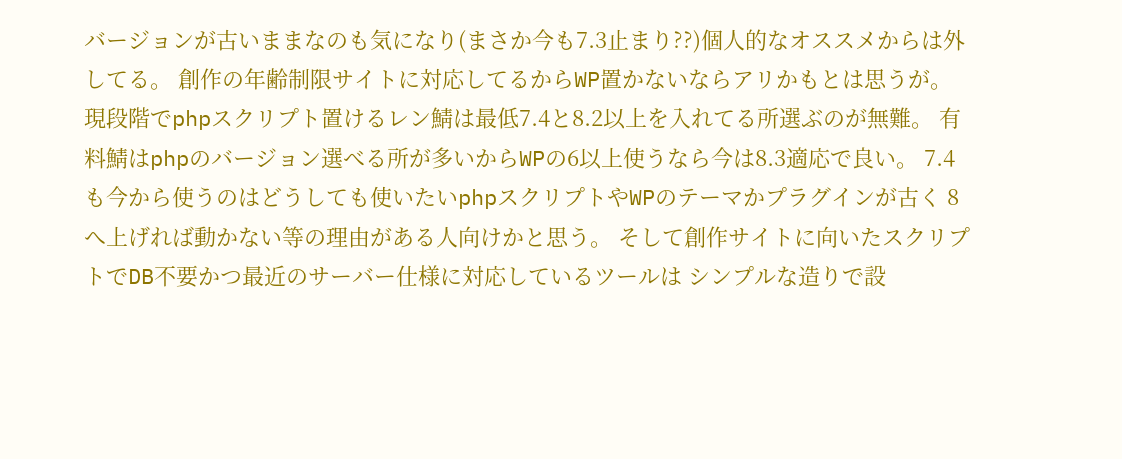バージョンが古いままなのも気になり(まさか今も7.3止まり??)個人的なオススメからは外してる。 創作の年齢制限サイトに対応してるからWP置かないならアリかもとは思うが。 現段階でphpスクリプト置けるレン鯖は最低7.4と8.2以上を入れてる所選ぶのが無難。 有料鯖はphpのバージョン選べる所が多いからWPの6以上使うなら今は8.3適応で良い。 7.4も今から使うのはどうしても使いたいphpスクリプトやWPのテーマかプラグインが古く 8へ上げれば動かない等の理由がある人向けかと思う。 そして創作サイトに向いたスクリプトでDB不要かつ最近のサーバー仕様に対応しているツールは シンプルな造りで設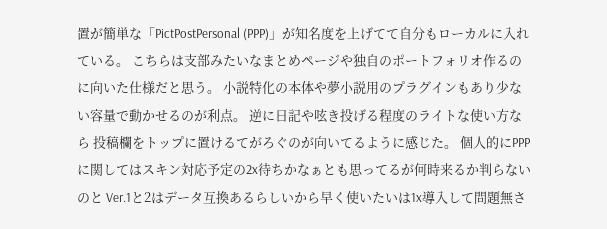置が簡単な「PictPostPersonal (PPP)」が知名度を上げてて自分もローカルに入れている。 こちらは支部みたいなまとめページや独自のポートフォリオ作るのに向いた仕様だと思う。 小説特化の本体や夢小説用のプラグインもあり少ない容量で動かせるのが利点。 逆に日記や呟き投げる程度のライトな使い方なら 投稿欄をトップに置けるてがろぐのが向いてるように感じた。 個人的にPPPに関してはスキン対応予定の2x待ちかなぁとも思ってるが何時来るか判らないのと Ver.1と2はデータ互換あるらしいから早く使いたいは1x導入して問題無さ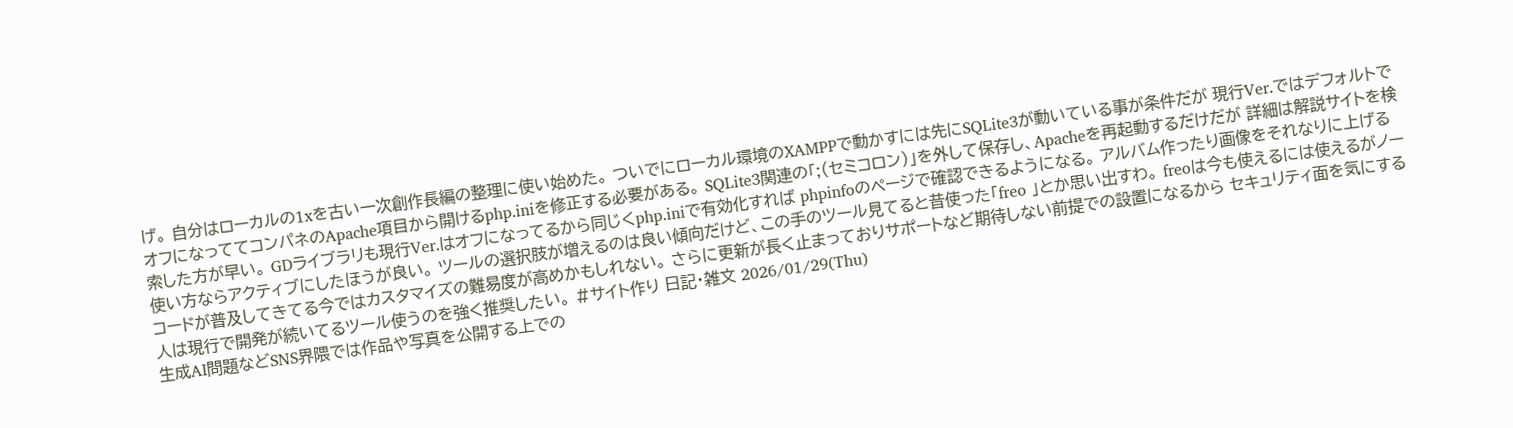げ。 自分はローカルの1xを古い一次創作長編の整理に使い始めた。 ついでにローカル環境のXAMPPで動かすには先にSQLite3が動いている事が条件だが 現行Ver.ではデフォルトでオフになっててコンパネのApache項目から開けるphp.iniを修正する必要がある。 SQLite3関連の「;(セミコロン)」を外して保存し、Apacheを再起動するだけだが 詳細は解説サイトを検索した方が早い。 GDライブラリも現行Ver.はオフになってるから同じくphp.iniで有効化すれば phpinfoのページで確認できるようになる。 アルバム作ったり画像をそれなりに上げる使い方ならアクティブにしたほうが良い。 ツールの選択肢が増えるのは良い傾向だけど、この手のツール見てると昔使った「freo 」とか思い出すわ。 freoは今も使えるには使えるがノーコードが普及してきてる今ではカスタマイズの難易度が高めかもしれない。 さらに更新が長く止まっておりサポートなど期待しない前提での設置になるから セキュリティ面を気にする人は現行で開発が続いてるツール使うのを強く推奨したい。 #サイト作り 日記・雑文 2026/01/29(Thu)
生成AI問題などSNS界隈では作品や写真を公開する上での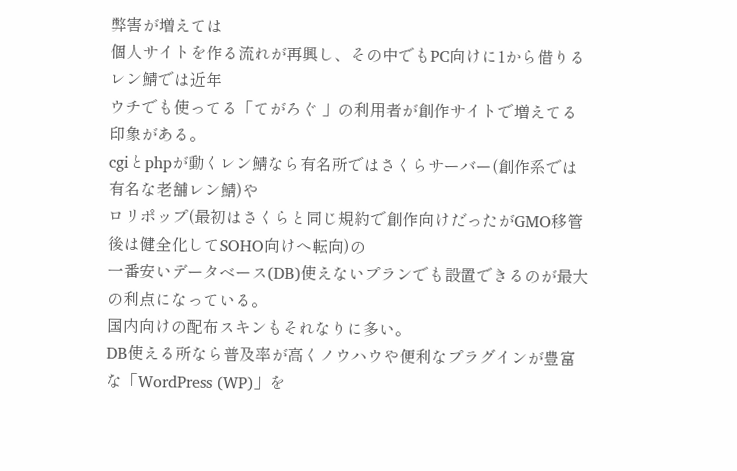弊害が増えては
個人サイトを作る流れが再興し、その中でもPC向けに1から借りるレン鯖では近年
ウチでも使ってる「てがろぐ 」の利用者が創作サイトで増えてる印象がある。
cgiとphpが動くレン鯖なら有名所ではさくらサーバー(創作系では有名な老舗レン鯖)や
ロリポップ(最初はさくらと同じ規約で創作向けだったがGMO移管後は健全化してSOHO向けへ転向)の
一番安いデータベース(DB)使えないプランでも設置できるのが最大の利点になっている。
国内向けの配布スキンもそれなりに多い。
DB使える所なら普及率が高くノウハウや便利なプラグインが豊富な「WordPress (WP)」を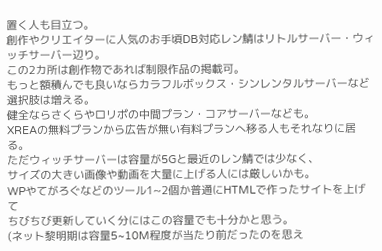置く人も目立つ。
創作やクリエイターに人気のお手頃DB対応レン鯖はリトルサーバー・ウィッチサーバー辺り。
この2カ所は創作物であれば制限作品の掲載可。
もっと額積んでも良いならカラフルボックス・シンレンタルサーバーなど選択肢は増える。
健全ならさくらやロリポの中間プラン・コアサーバーなども。
XREAの無料プランから広告が無い有料プランへ移る人もそれなりに居る。
ただウィッチサーバーは容量が5Gと最近のレン鯖では少なく、
サイズの大きい画像や動画を大量に上げる人には厳しいかも。
WPやてがろぐなどのツール1~2個か普通にHTMLで作ったサイトを上げて
ちびちび更新していく分にはこの容量でも十分かと思う。
(ネット黎明期は容量5~10M程度が当たり前だったのを思え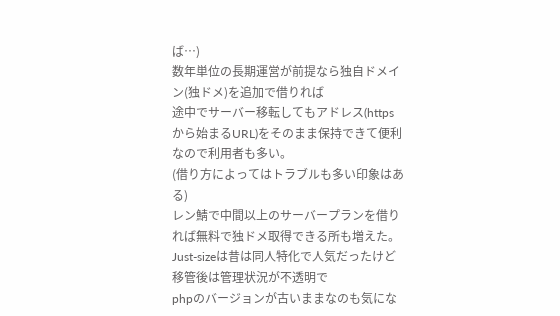ば…)
数年単位の長期運営が前提なら独自ドメイン(独ドメ)を追加で借りれば
途中でサーバー移転してもアドレス(httpsから始まるURL)をそのまま保持できて便利なので利用者も多い。
(借り方によってはトラブルも多い印象はある)
レン鯖で中間以上のサーバープランを借りれば無料で独ドメ取得できる所も増えた。
Just-sizeは昔は同人特化で人気だったけど移管後は管理状況が不透明で
phpのバージョンが古いままなのも気にな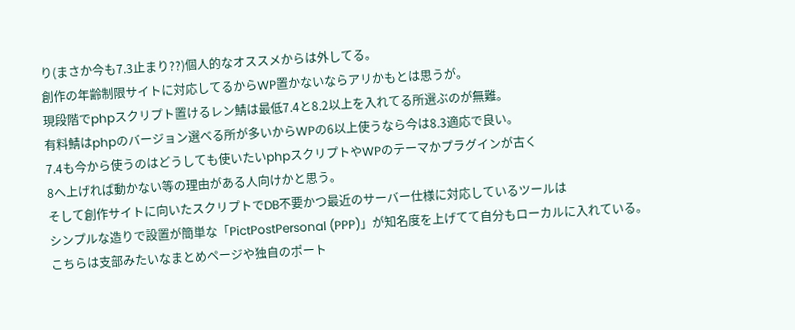り(まさか今も7.3止まり??)個人的なオススメからは外してる。
創作の年齢制限サイトに対応してるからWP置かないならアリかもとは思うが。
現段階でphpスクリプト置けるレン鯖は最低7.4と8.2以上を入れてる所選ぶのが無難。
有料鯖はphpのバージョン選べる所が多いからWPの6以上使うなら今は8.3適応で良い。
7.4も今から使うのはどうしても使いたいphpスクリプトやWPのテーマかプラグインが古く
8へ上げれば動かない等の理由がある人向けかと思う。
そして創作サイトに向いたスクリプトでDB不要かつ最近のサーバー仕様に対応しているツールは
シンプルな造りで設置が簡単な「PictPostPersonal (PPP)」が知名度を上げてて自分もローカルに入れている。
こちらは支部みたいなまとめページや独自のポート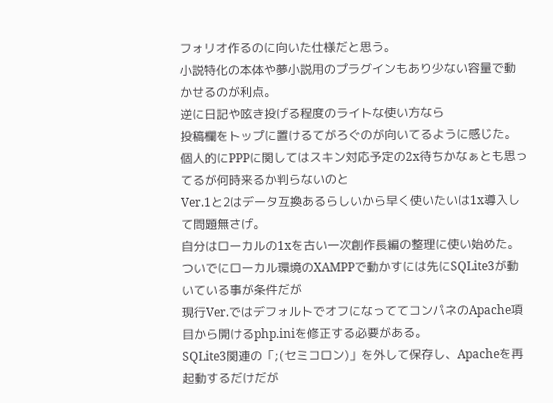フォリオ作るのに向いた仕様だと思う。
小説特化の本体や夢小説用のプラグインもあり少ない容量で動かせるのが利点。
逆に日記や呟き投げる程度のライトな使い方なら
投稿欄をトップに置けるてがろぐのが向いてるように感じた。
個人的にPPPに関してはスキン対応予定の2x待ちかなぁとも思ってるが何時来るか判らないのと
Ver.1と2はデータ互換あるらしいから早く使いたいは1x導入して問題無さげ。
自分はローカルの1xを古い一次創作長編の整理に使い始めた。
ついでにローカル環境のXAMPPで動かすには先にSQLite3が動いている事が条件だが
現行Ver.ではデフォルトでオフになっててコンパネのApache項目から開けるphp.iniを修正する必要がある。
SQLite3関連の「;(セミコロン)」を外して保存し、Apacheを再起動するだけだが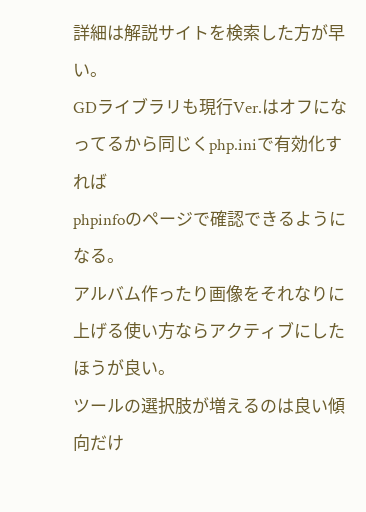詳細は解説サイトを検索した方が早い。
GDライブラリも現行Ver.はオフになってるから同じくphp.iniで有効化すれば
phpinfoのページで確認できるようになる。
アルバム作ったり画像をそれなりに上げる使い方ならアクティブにしたほうが良い。
ツールの選択肢が増えるのは良い傾向だけ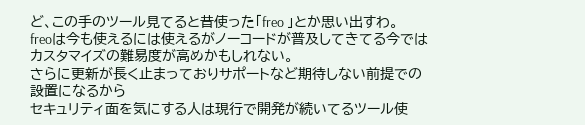ど、この手のツール見てると昔使った「freo 」とか思い出すわ。
freoは今も使えるには使えるがノーコードが普及してきてる今ではカスタマイズの難易度が高めかもしれない。
さらに更新が長く止まっておりサポートなど期待しない前提での設置になるから
セキュリティ面を気にする人は現行で開発が続いてるツール使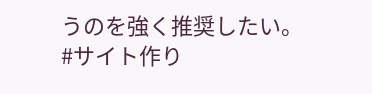うのを強く推奨したい。
#サイト作り